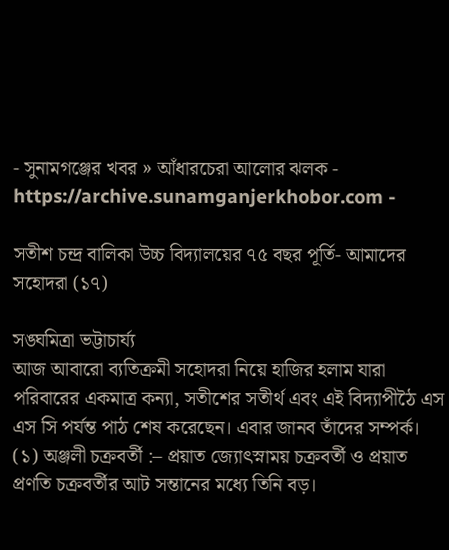- সুনামগঞ্জের খবর » আঁধারচেরা আলোর ঝলক - https://archive.sunamganjerkhobor.com -

সতীশ চন্দ্র বালিকা উচ্চ বিদ্যালয়ের ৭৫ বছর পূর্তি- আমাদের সহোদরা (১৭)

সঙ্ঘমিত্রা ভট্টাচার্য্য
আজ আবারো ব্যতিক্রমী সহোদরা নিয়ে হাজির হলাম যারা পরিবারের একমাত্র কন্যা, সতীশের সতীর্থ এবং এই বিদ্যাপীঠৈ এস এস সি পর্যন্ত পাঠ শেষ করেছেন। এবার জানব তাঁদের সম্পর্ক।
(১) অঞ্জলী চক্রবর্তী :– প্রয়াত জ্যোৎস্নাময় চক্রবর্তী ও প্রয়াত প্রণতি চক্রবর্তীর আট সন্তানের মধ্যে তিনি বড়।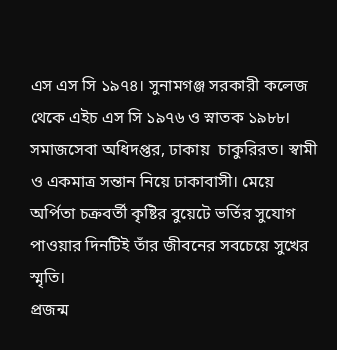এস এস সি ১৯৭৪। সুনামগঞ্জ সরকারী কলেজ থেকে এইচ এস সি ১৯৭৬ ও স্নাতক ১৯৮৮। সমাজসেবা অধিদপ্তর, ঢাকায়  চাকুরিরত। স্বামী ও একমাত্র সন্তান নিয়ে ঢাকাবাসী। মেয়ে অর্পিতা চক্রবর্তী কৃষ্টির বুয়েটে ভর্তির সুযোগ পাওয়ার দিনটিই তাঁর জীবনের সবচেয়ে সুখের স্মৃতি।
প্রজন্ম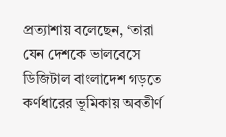প্রত্যাশায় বলেছেন, ‘তারা যেন দেশকে ভালবেসে ডিজিটাল বাংলাদেশ গড়তে কর্ণধারের ভূমিকায় অবতীর্ণ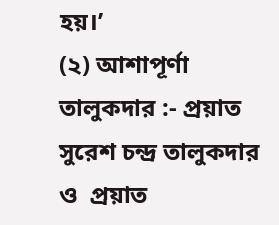হয়।’
(২) আশাপূর্ণা তালুকদার :- প্রয়াত সুরেশ চন্দ্র তালুকদার ও  প্রয়াত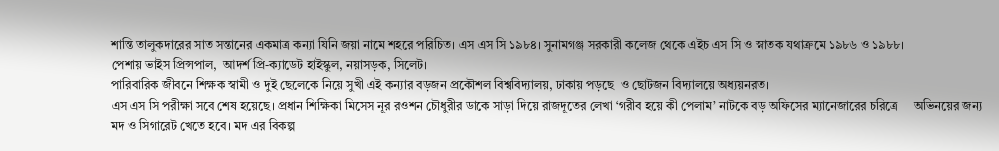শান্তি তালুকদারের সাত সন্তানের একমাত্র কন্যা যিনি জয়া নামে শহরে পরিচিত। এস এস সি ১৯৮৪। সুনামগঞ্জ সরকারী কলেজ থেকে এইচ এস সি ও স্নাতক যথাক্রমে ১৯৮৬ ও ১৯৮৮।
পেশায় ভাইস প্রিন্সপাল,  আদর্শ প্রি-ক্যাডেট হাইস্কুল, নয়াসড়ক, সিলেট।
পারিবারিক জীবনে শিক্ষক স্বামী ও দুই ছেলেকে নিয়ে সুখী এই কন্যার বড়জন প্রকৌশল বিশ্ববিদ্যালয়, ঢাকায় পড়ছে  ও ছোটজন বিদ্যালয়ে অধ্যয়নরত।
এস এস সি পরীক্ষা সবে শেষ হয়েছে। প্রধান শিক্ষিকা মিসেস নূর রওশন চৌধুরীর ডাকে সাড়া দিয়ে রাজদূতের লেখা ‘গরীব হয়ে কী পেলাম’ নাটকে বড় অফিসের ম্যানেজারের চরিত্রে     অভিনয়ের জন্য মদ ও সিগারেট খেতে হবে। মদ এর বিকল্প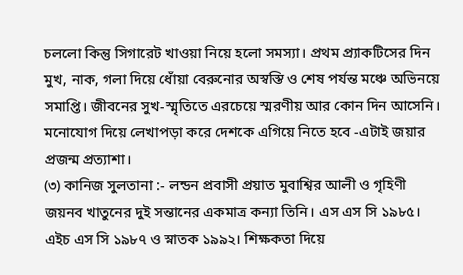চললো কিন্তু সিগারেট খাওয়া নিয়ে হলো সমস্যা। প্রথম প্র্যাকটিসের দিন মুখ, নাক, গলা দিয়ে ধোঁয়া বেরুনোর অস্বস্তি ও শেষ পর্যন্ত মঞ্চে অভিনয়ে সমাপ্তি। জীবনের সুখ-স্মৃতিতে এরচেয়ে স্মরণীয় আর কোন দিন আসেনি।
মনোযোগ দিয়ে লেখাপড়া করে দেশকে এগিয়ে নিতে হবে -এটাই জয়ার প্রজন্ম প্রত্যাশা।
(৩) কানিজ সুলতানা :- লন্ডন প্রবাসী প্রয়াত মুবাশ্বির আলী ও গৃহিণী জয়নব খাতুনের দুই সন্তানের একমাত্র কন্যা তিনি। এস এস সি ১৯৮৫। এইচ এস সি ১৯৮৭ ও স্নাতক ১৯৯২। শিক্ষকতা দিয়ে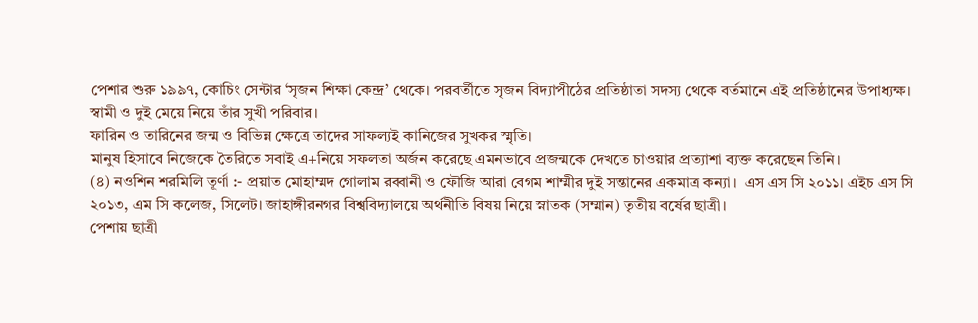পেশার শুরু ১৯৯৭, কোচিং সেন্টার ‘সৃজন শিক্ষা কেন্দ্র’ থেকে। পরবর্তীতে সৃজন বিদ্যাপীঠের প্রতিষ্ঠাতা সদস্য থেকে বর্তমানে এই প্রতিষ্ঠানের উপাধ্যক্ষ।
স্বামী ও দুই মেয়ে নিয়ে তাঁর সুখী পরিবার।
ফারিন ও তারিনের জন্ম ও বিভিন্ন ক্ষেত্রে তাদের সাফল্যই কানিজের সুখকর স্মৃতি।
মানুষ হিসাবে নিজেকে তৈরিতে সবাই এ+নিয়ে সফলতা অর্জন করেছে এমনভাবে প্রজন্মকে দেখতে চাওয়ার প্রত্যাশা ব্যক্ত করেছেন তিনি।
(৪) নওশিন শরমিলি তূর্ণা :- প্রয়াত মোহাম্মদ গোলাম রব্বানী ও ফৌজি আরা বেগম শাম্মীর দুই সন্তানের একমাত্র কন্যা।  এস এস সি ২০১১। এইচ এস সি ২০১৩, এম সি কলেজ, সিলেট। জাহাঙ্গীরনগর বিশ্ববিদ্যালয়ে অর্থনীতি বিষয় নিয়ে স্নাতক (সম্মান) তৃতীয় বর্ষের ছাত্রী।
পেশায় ছাত্রী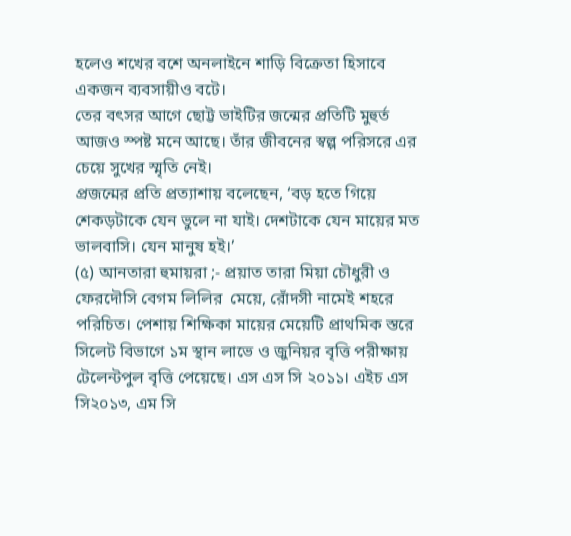হলেও শখের বশে অনলাইনে শাড়ি বিক্রেতা হিসাবে একজন ব্যবসায়ীও বটে।
তের বৎসর আগে ছোট্ট ভাইটির জন্মের প্রতিটি মুহুর্ত আজও স্পষ্ট মনে আছে। তাঁর জীবনের স্বল্প পরিসরে এর চেয়ে সুখের স্মৃতি নেই।
প্রজন্মের প্রতি প্রত্যাশায় বলেছেন, ‘বড় হতে গিয়ে শেকড়টাকে যেন ভুলে না যাই। দেশটাকে যেন মায়ের মত ভালবাসি। যেন মানুষ হই।’
(৫) আনতারা হুমায়রা ;- প্রয়াত তারা মিয়া চৌধুরী ও ফেরদৌসি বেগম লিলির  মেয়ে, রোঁদসী নামেই শহরে পরিচিত। পেশায় শিক্ষিকা মায়ের মেয়েটি প্রাথমিক স্তরে সিলেট বিভাগে ১ম স্থান লাভে ও জুনিয়র বৃত্তি পরীক্ষায় টেলেন্টপুল বৃত্তি পেয়েছে। এস এস সি ২০১১। এইচ এস সি২০১৩, এম সি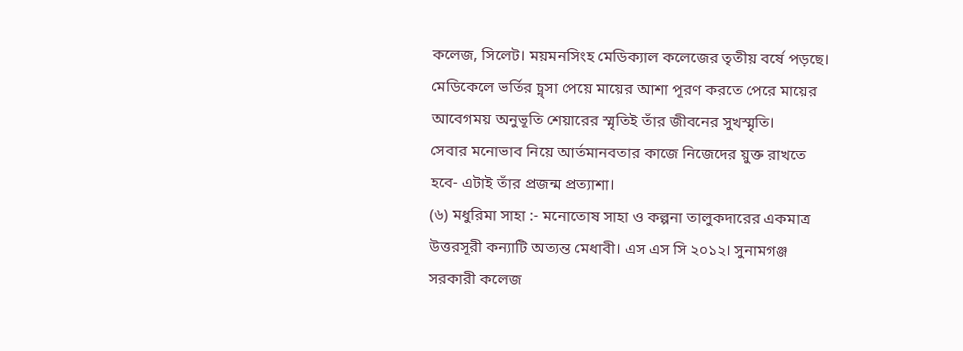কলেজ, সিলেট। ময়মনসিংহ মেডিক্যাল কলেজের তৃতীয় বর্ষে পড়ছে।
মেডিকেলে ভর্তির চ্ন্সা পেয়ে মায়ের আশা পূরণ করতে পেরে মায়ের আবেগময় অনুভূতি শেয়ারের স্মৃতিই তাঁর জীবনের সুখস্মৃতি।
সেবার মনোভাব নিয়ে আর্তমানবতার কাজে নিজেদের য়ুক্ত রাখতে হবে- এটাই তাঁর প্রজন্ম প্রত্যাশা।
(৬) মধুরিমা সাহা :- মনোতোষ সাহা ও কল্পনা তালুকদারের একমাত্র উত্তরসূরী কন্যাটি অত্যন্ত মেধাবী। এস এস সি ২০১২। সুনামগঞ্জ সরকারী কলেজ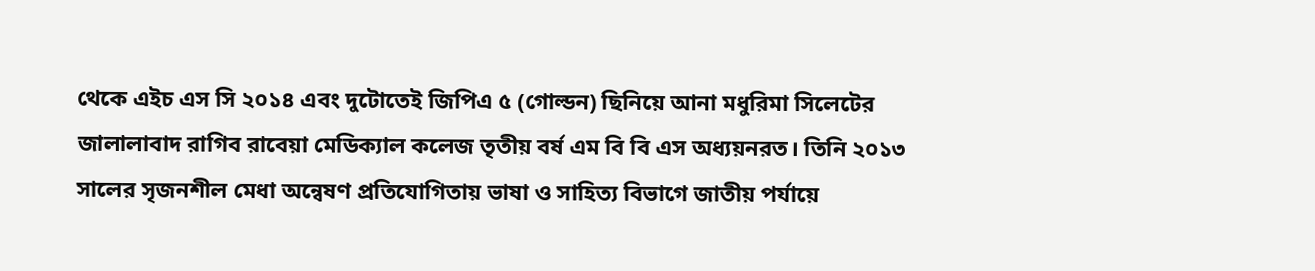থেকে এইচ এস সি ২০১৪ এবং দুটোতেই জিপিএ ৫ (গোল্ডন) ছিনিয়ে আনা মধুরিমা সিলেটের জালালাবাদ রাগিব রাবেয়া মেডিক্যাল কলেজ তৃতীয় বর্ষ এম বি বি এস অধ্যয়নরত। তিনি ২০১৩ সালের সৃজনশীল মেধা অন্বেষণ প্রতিযোগিতায় ভাষা ও সাহিত্য বিভাগে জাতীয় পর্যায়ে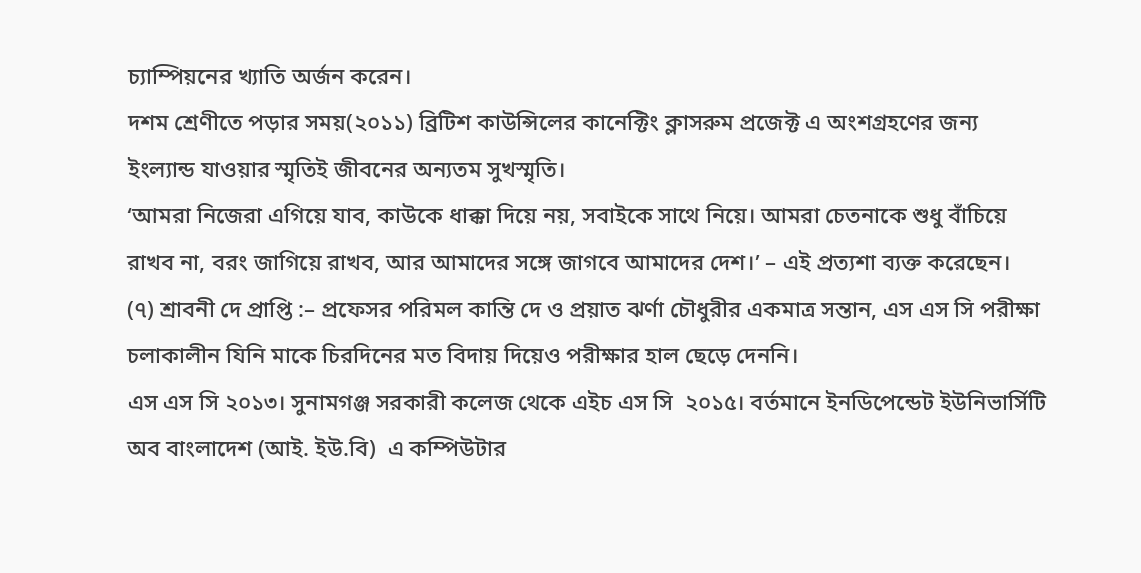চ্যাম্পিয়নের খ্যাতি অর্জন করেন।
দশম শ্রেণীতে পড়ার সময়(২০১১) ব্রিটিশ কাউন্সিলের কানেক্টিং ক্লাসরুম প্রজেক্ট এ অংশগ্রহণের জন্য ইংল্যান্ড যাওয়ার স্মৃতিই জীবনের অন্যতম সুখস্মৃতি।
‘আমরা নিজেরা এগিয়ে যাব, কাউকে ধাক্কা দিয়ে নয়, সবাইকে সাথে নিয়ে। আমরা চেতনাকে শুধু বাঁচিয়ে রাখব না, বরং জাগিয়ে রাখব, আর আমাদের সঙ্গে জাগবে আমাদের দেশ।’ – এই প্রত্যশা ব্যক্ত করেছেন।
(৭) শ্রাবনী দে প্রাপ্তি :– প্রফেসর পরিমল কান্তি দে ও প্রয়াত ঝর্ণা চৌধুরীর একমাত্র সন্তান, এস এস সি পরীক্ষা চলাকালীন যিনি মাকে চিরদিনের মত বিদায় দিয়েও পরীক্ষার হাল ছেড়ে দেননি।
এস এস সি ২০১৩। সুনামগঞ্জ সরকারী কলেজ থেকে এইচ এস সি  ২০১৫। বর্তমানে ইনডিপেন্ডেট ইউনিভার্সিটি অব বাংলাদেশ (আই. ইউ.বি)  এ কম্পিউটার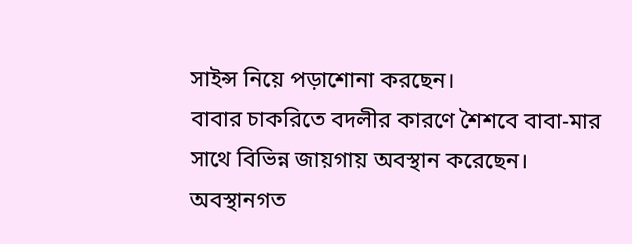সাইন্স নিয়ে পড়াশোনা করছেন।
বাবার চাকরিতে বদলীর কারণে শৈশবে বাবা-মার সাথে বিভিন্ন জায়গায় অবস্থান করেছেন। অবস্থানগত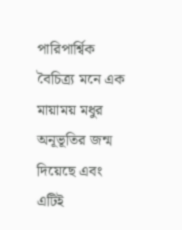পারিপার্শ্বিক বৈচিত্র্য মনে এক মায়াময় মধুর অনূভূতির জন্ম দিয়েছে এবং এটিই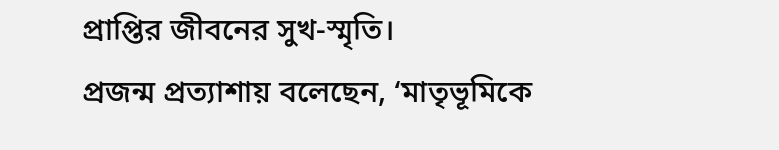প্রাপ্তির জীবনের সুখ-স্মৃতি।
প্রজন্ম প্রত্যাশায় বলেছেন, ‘মাতৃভূমিকে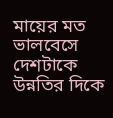মায়ের মত ভালবেসে দেশটাকে উন্নতির দিকে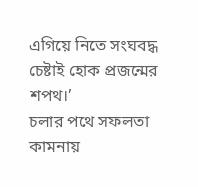এগিয়ে নিতে সংঘবদ্ধ চেষ্টাই হোক প্রজন্মের শপথ।’
চলার পথে সফলতা কামনায়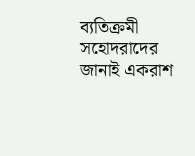ব্যতিক্রমী সহোদরাদের জানাই একরাশ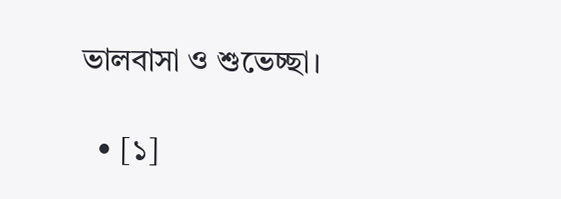ভালবাসা ও শুভেচ্ছা।

  • [১]